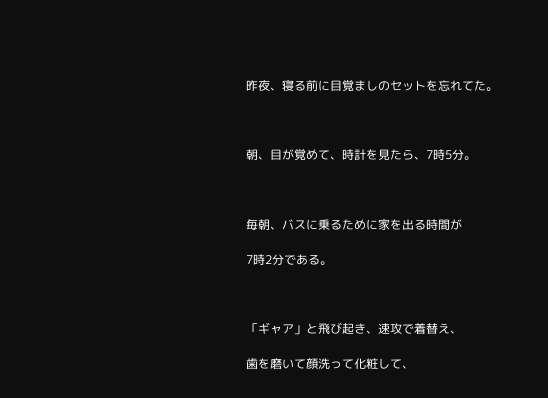昨夜、寝る前に目覚ましのセットを忘れてた。



朝、目が覚めて、時計を見たら、7時5分。



毎朝、バスに乗るために家を出る時間が

7時2分である。



「ギャア」と飛び起き、速攻で着替え、

歯を磨いて顔洗って化粧して、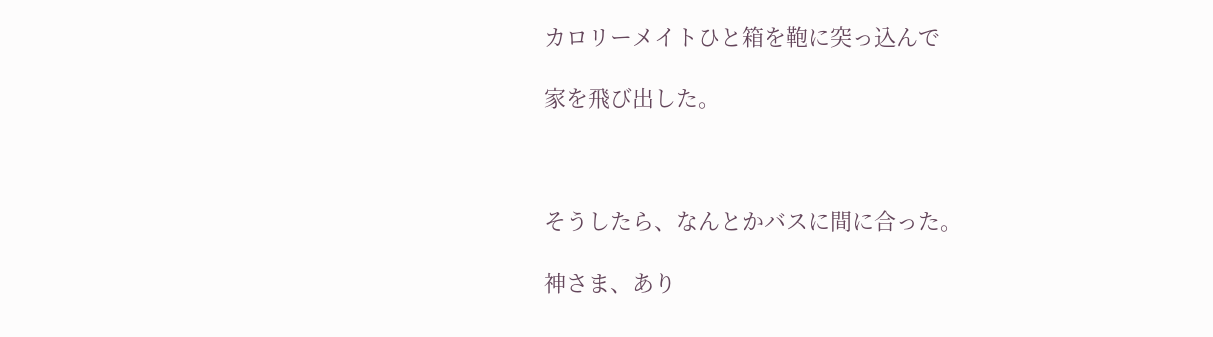カロリーメイトひと箱を鞄に突っ込んで

家を飛び出した。



そうしたら、なんとかバスに間に合った。

神さま、あり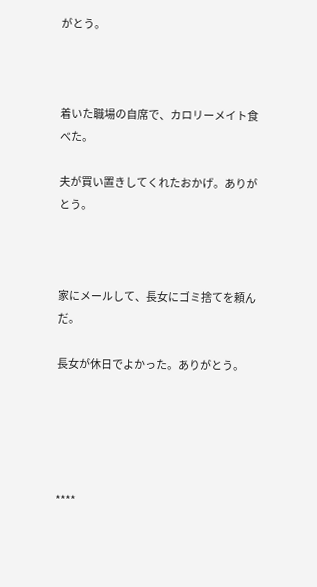がとう。



着いた職場の自席で、カロリーメイト食べた。

夫が買い置きしてくれたおかげ。ありがとう。



家にメールして、長女にゴミ捨てを頼んだ。

長女が休日でよかった。ありがとう。





****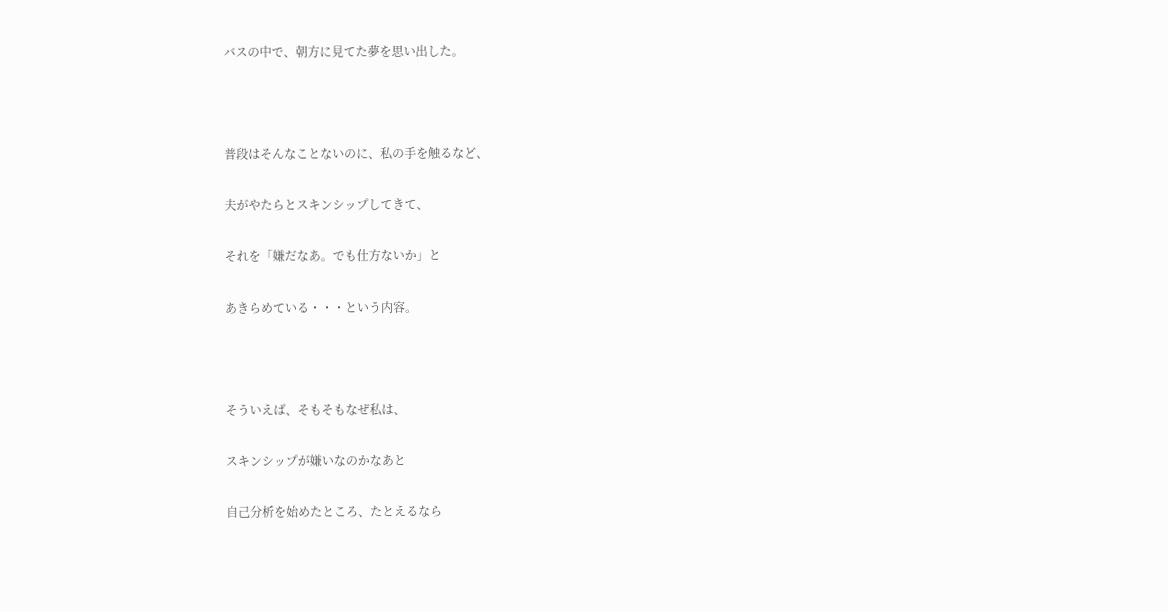バスの中で、朝方に見てた夢を思い出した。



普段はそんなことないのに、私の手を触るなど、

夫がやたらとスキンシップしてきて、

それを「嫌だなあ。でも仕方ないか」と

あきらめている・・・という内容。



そういえば、そもそもなぜ私は、

スキンシップが嫌いなのかなあと

自己分析を始めたところ、たとえるなら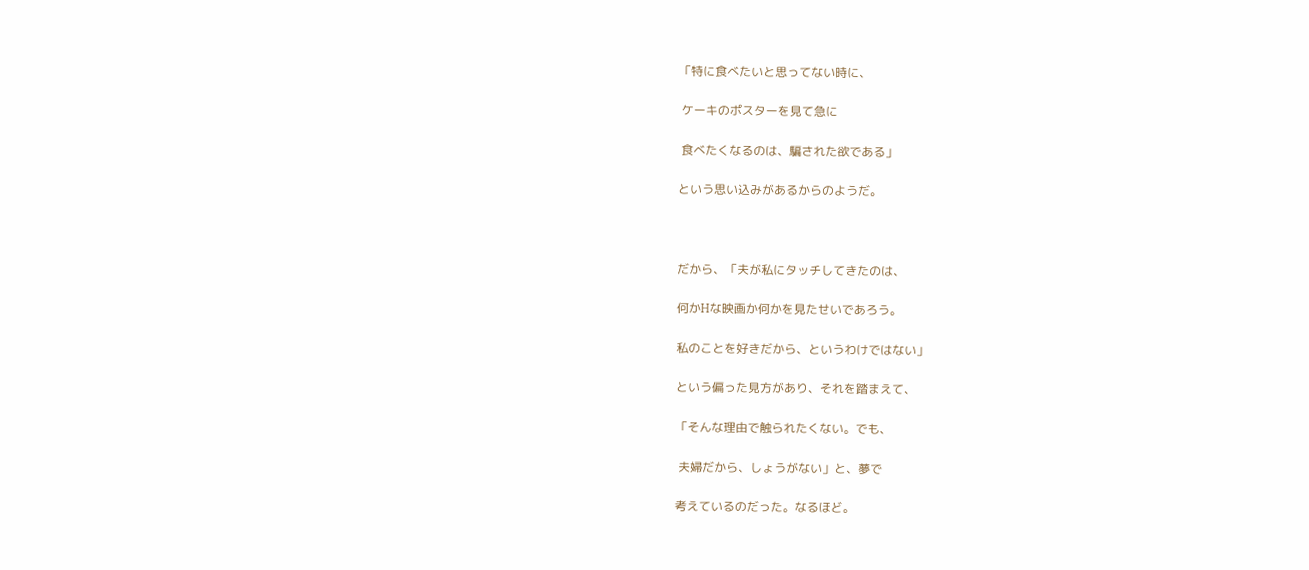「特に食べたいと思ってない時に、

 ケーキのポスターを見て急に

 食べたくなるのは、騙された欲である」

という思い込みがあるからのようだ。



だから、「夫が私にタッチしてきたのは、

何かHな映画か何かを見たせいであろう。

私のことを好きだから、というわけではない」

という偏った見方があり、それを踏まえて、

「そんな理由で触られたくない。でも、

 夫婦だから、しょうがない」と、夢で

考えているのだった。なるほど。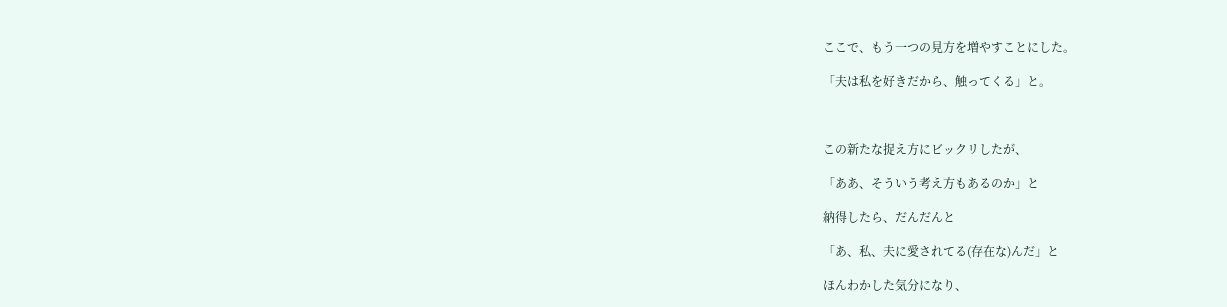ここで、もう一つの見方を増やすことにした。

「夫は私を好きだから、触ってくる」と。



この新たな捉え方にビックリしたが、

「ああ、そういう考え方もあるのか」と

納得したら、だんだんと

「あ、私、夫に愛されてる(存在な)んだ」と

ほんわかした気分になり、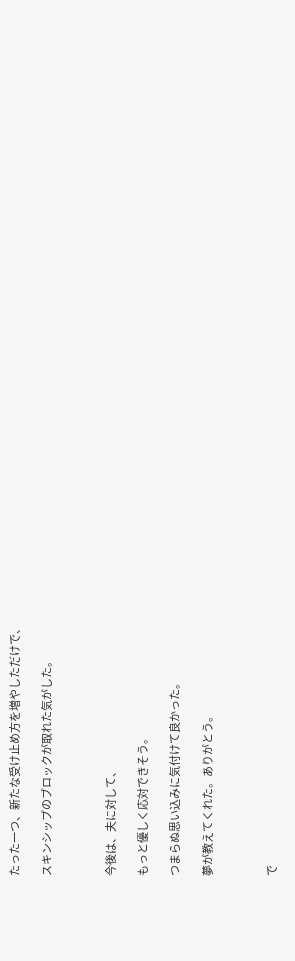たった一つ、新たな受け止め方を増やしただけで、

スキンシップのブロックが取れた気がした。



今後は、夫に対して、

もっと優しく応対できそう。

つまらぬ思い込みに気付けて良かった。

夢が教えてくれた。ありがとう。



で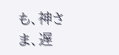も、神さま、遅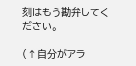刻はもう勘弁してください。

(↑自分がアラ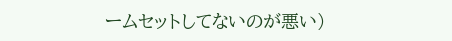ームセットしてないのが悪い)